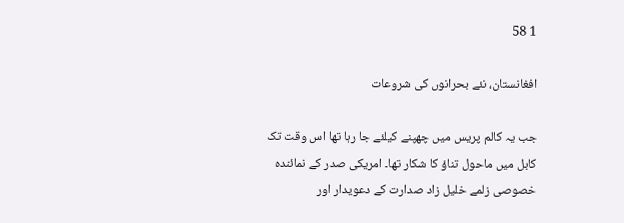1 58

افغانستان، نئے بحرانوں کی شروعات

جب یہ کالم پریس میں چھپنے کیلئے جا رہا تھا اس وقت تک کابل میں ماحول تناؤ کا شکار تھا۔ امریکی صدر کے نمائندہ خصوصی زلمے خلیل زاد صدارت کے دعویدار اور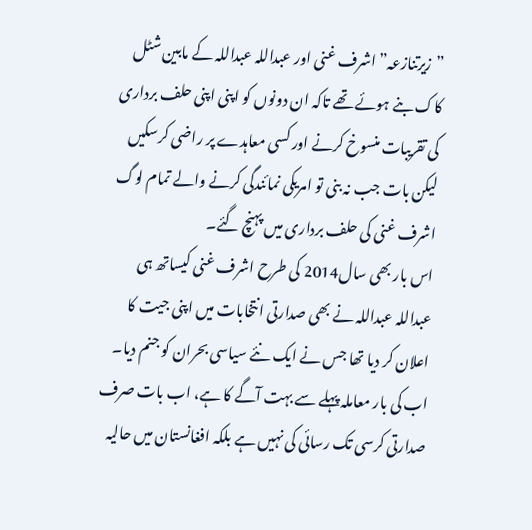”زیرتنازعہ” اشرف غنی اور عبداللہ عبداللہ کے مابین شٹل کاک بنے ہوئے تھے تاکہ ان دونوں کو اپنی اپنی حلف برداری کی تقریبات منسوخ کرنے اور کسی معاہدے پر راضی کرسکیں لیکن بات جب نہ بنی تو امریکی نمائندگی کرنے والے تمام لوگ اشرف غنی کی حلف برداری میں پہنچ گئے۔
اس بار بھی سال2014 کی طرح اشرف غنی کیساتھ ہی عبداللہ عبداللہ نے بھی صدارتی انتخابات میں اپنی جیت کا اعلان کر دیا تھا جس نے ایک نئے سیاسی بحران کو جنم دیا۔ اب کی بار معاملہ پہلے سے بہت آگے کا ہے، اب بات صرف صدارتی کرسی تک رسائی کی نہیں ہے بلکہ افغانستان میں حالیہ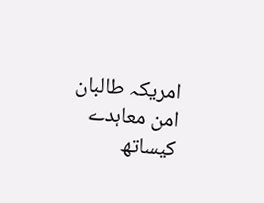امریکہ طالبان امن معاہدے کیساتھ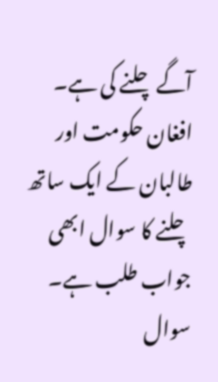آگے چلنے کی ہے۔ افغان حکومت اور طالبان کے ایک ساتھ چلنے کا سوال ابھی جواب طلب ہے۔ سوال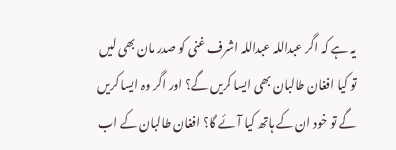یہ ہے کہ اگر عبداللہ عبداللہ اشرف غنی کو صدر مان بھی لیں تو کیا افغان طالبان بھی ایسا کریں گے؟ اور اگر وہ ایسا کریں گے تو خود ان کے ہاتھ کیا آئے گا؟ افغان طالبان کے اب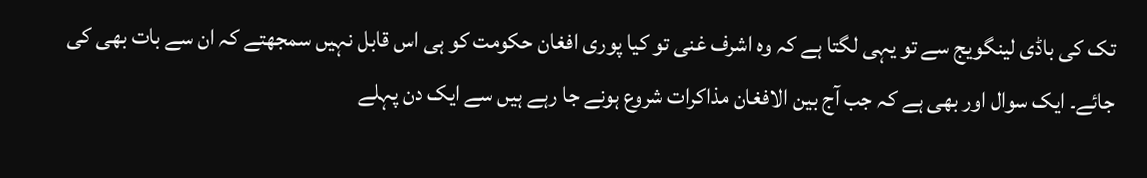تک کی باڈی لینگویج سے تو یہی لگتا ہے کہ وہ اشرف غنی تو کیا پوری افغان حکومت کو ہی اس قابل نہیں سمجھتے کہ ان سے بات بھی کی جائے۔ ایک سوال اور بھی ہے کہ جب آج بین الافغان مذاکرات شروع ہونے جا رہے ہیں سے ایک دن پہلے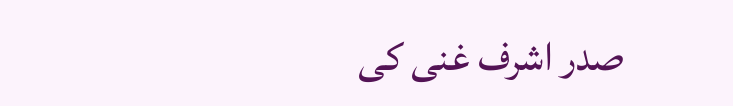صدر اشرف غنی کی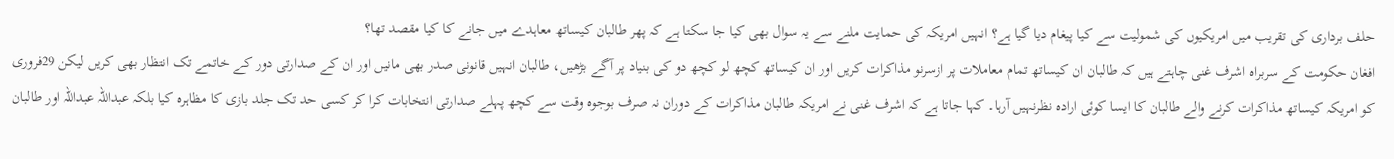حلف برداری کی تقریب میں امریکیوں کی شمولیت سے کیا پیغام دیا گیا ہے؟ انہیں امریکہ کی حمایت ملنے سے یہ سوال بھی کیا جا سکتا ہے کہ پھر طالبان کیساتھ معاہدے میں جانے کا کیا مقصد تھا؟
افغان حکومت کے سربراہ اشرف غنی چاہتے ہیں کہ طالبان ان کیساتھ تمام معاملات پر ازسرنو مذاکرات کریں اور ان کیساتھ کچھ لو کچھ دو کی بنیاد پر آگے بڑھیں، طالبان انہیں قانونی صدر بھی مانیں اور ان کے صدارتی دور کے خاتمے تک انتظار بھی کریں لیکن 29فروری کو امریکہ کیساتھ مذاکرات کرنے والے طالبان کا ایسا کوئی ارادہ نظرنہیں آرہا۔ کہا جاتا ہے کہ اشرف غنی نے امریکہ طالبان مذاکرات کے دوران نہ صرف بوجوہ وقت سے کچھ پہلے صدارتی انتخابات کرا کر کسی حد تک جلد بازی کا مظاہرہ کیا بلکہ عبداللہ عبداللہ اور طالبان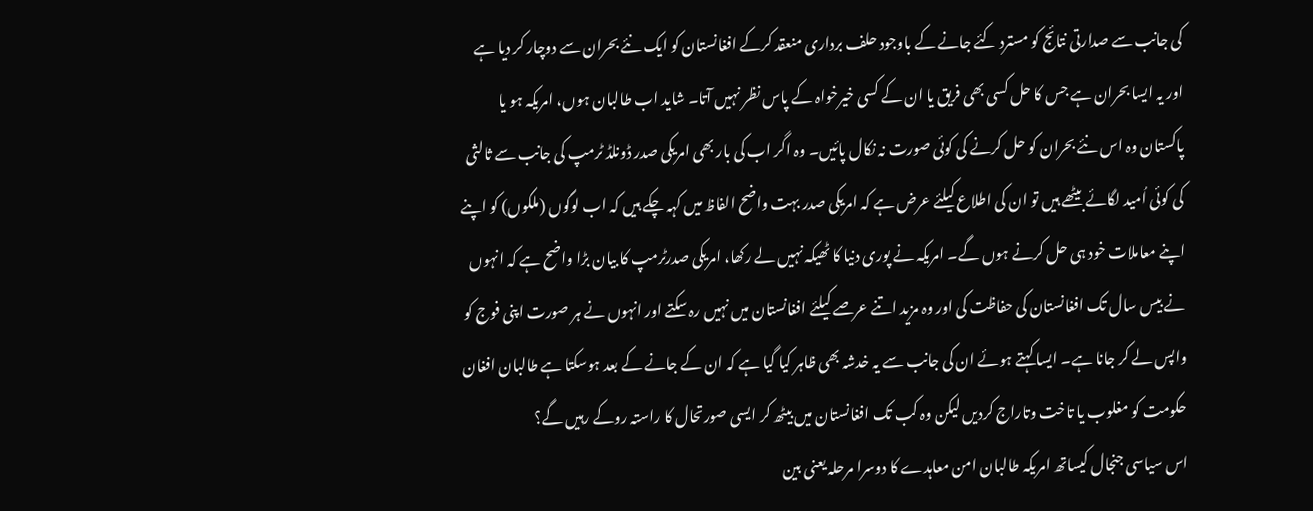کی جانب سے صدارتی نتائج کو مسترد کئے جانے کے باوجود حلف برداری منعقد کرکے افغانستان کو ایک نئے بحران سے دوچار کر دیا ہے اور یہ ایسا بحران ہے جس کا حل کسی بھی فریق یا ان کے کسی خیرخواہ کے پاس نظر نہیں آتا۔ شاید اب طالبان ہوں، امریکہ ہو یا پاکستان وہ اس نئے بحران کو حل کرنے کی کوئی صورت نہ نکال پائیں۔ وہ اگر اب کی بار بھی امریکی صدر ڈونلڈ ٹرمپ کی جانب سے ثالثی کی کوئی اُمید لگائے بیٹھے ہیں تو ان کی اطلاع کیلئے عرض ہے کہ امریکی صدر بہت واضح الفاظ میں کہہ چکے ہیں کہ اب لوگوں (ملکوں) کو اپنے اپنے معاملات خود ہی حل کرنے ہوں گے۔ امریکہ نے پوری دنیا کا ٹھیکہ نہیں لے رکھا، امریکی صدرٹرمپ کا بیان بڑا واضح ہے کہ انہوں نے بیس سال تک افغانستان کی حفاظت کی اور وہ مزید اتنے عرصے کیلئے افغانستان میں نہیں رہ سکتے اور انہوں نے ہر صورت اپنی فوج کو واپس لے کر جانا ہے۔ ایسا کہتے ہوئے ان کی جانب سے یہ خدشہ بھی ظاہر کیا گیا ہے کہ ان کے جانے کے بعد ہوسکتا ہے طالبان افغان حکومت کو مغلوب یا تاخت وتاراج کردیں لیکن وہ کب تک افغانستان میں بیٹھ کر ایسی صورتحال کا راستہ روکے رہیں گے؟
اس سیاسی جنجال کیساتھ امریکہ طالبان امن معاہدے کا دوسرا مرحلہ یعنی بین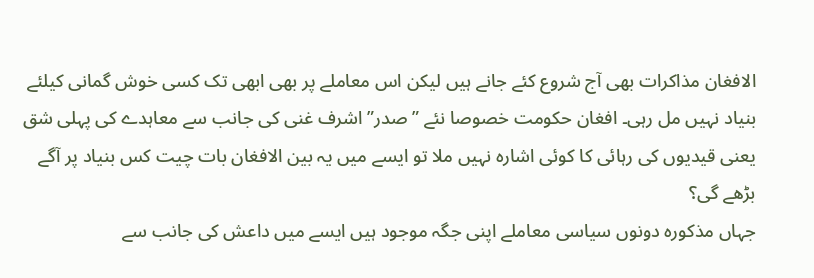الافغان مذاکرات بھی آج شروع کئے جانے ہیں لیکن اس معاملے پر بھی ابھی تک کسی خوش گمانی کیلئے بنیاد نہیں مل رہی۔ افغان حکومت خصوصا نئے ”صدر” اشرف غنی کی جانب سے معاہدے کی پہلی شق یعنی قیدیوں کی رہائی کا کوئی اشارہ نہیں ملا تو ایسے میں یہ بین الافغان بات چیت کس بنیاد پر آگے بڑھے گی؟
جہاں مذکورہ دونوں سیاسی معاملے اپنی جگہ موجود ہیں ایسے میں داعش کی جانب سے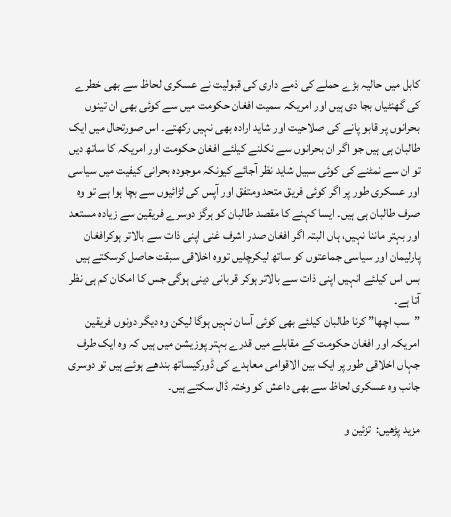کابل میں حالیہ بڑے حملے کی ذمے داری کی قبولیت نے عسکری لحاظ سے بھی خطرے کی گھنٹیاں بجا دی ہیں اور امریکہ سمیت افغان حکومت میں سے کوئی بھی ان تینوں بحرانوں پر قابو پانے کی صلاحیت اور شاید ارادہ بھی نہیں رکھتے۔ اس صورتحال میں ایک طالبان ہی ہیں جو اگر ان بحرانوں سے نکلنے کیلئے افغان حکومت اور امریکہ کا ساتھ دیں تو ان سے نمٹنے کی کوئی سبیل شاید نظر آجائے کیونکہ موجودہ بحرانی کیفیت میں سیاسی اور عسکری طور پر اگر کوئی فریق متحد ومتفق اور آپس کی لڑائیوں سے بچا ہوا ہے تو وہ صرف طالبان ہی ہیں۔ ایسا کہنے کا مقصد طالبان کو ہرگز دوسرے فریقین سے زیادہ مستعد اور بہتر ماننا نہیں، ہاں البتہ اگر افغان صدر اشرف غنی اپنی ذات سے بالاتر ہوکرافغان پارلیمان اور سیاسی جماعتوں کو ساتھ لیکرچلیں تووہ اخلاقی سبقت حاصل کرسکتے ہیں بس اس کیلئے انہیں اپنی ذات سے بالاتر ہوکر قربانی دینی ہوگی جس کا امکان کم ہی نظر آتا ہے۔
”سب اچھا” کرنا طالبان کیلئے بھی کوئی آسان نہیں ہوگا لیکن وہ دیگر دونوں فریقین امریکہ اور افغان حکومت کے مقابلے میں قدرے بہتر پوزیشن میں ہیں کہ وہ ایک طرف جہاں اخلاقی طور پر ایک بین الاقوامی معاہدے کی ڈورکیساتھ بندھے ہوئے ہیں تو دوسری جانب وہ عسکری لحاظ سے بھی داعش کو وختہ ڈال سکتے ہیں۔

مزید پڑھیں:  تزئین و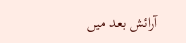آرائش بعد میں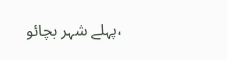،پہلے شہر بچائو